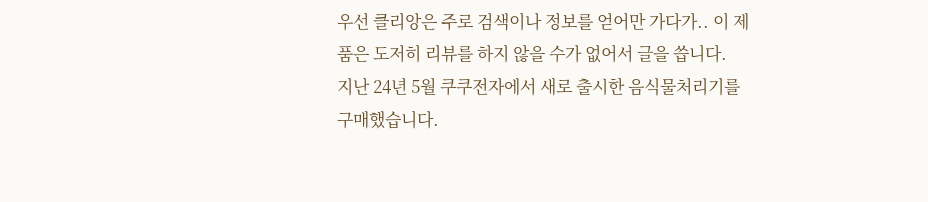우선 클리앙은 주로 검색이나 정보를 얻어만 가다가.. 이 제품은 도저히 리뷰를 하지 않을 수가 없어서 글을 씁니다.
지난 24년 5월 쿠쿠전자에서 새로 출시한 음식물처리기를 구매했습니다.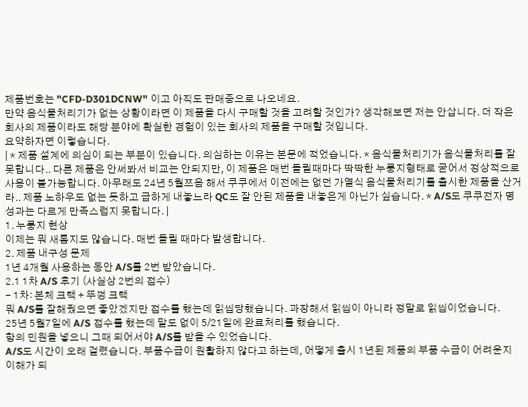제품번호는 "CFD-D301DCNW" 이고 아직도 판매중으로 나오네요.
만약 음식물처리기가 없는 상황이라면 이 제품을 다시 구매할 것을 고려할 것인가? 생각해보면 저는 안삽니다. 더 작은 회사의 제품이라도 해당 분야에 확실한 경험이 있는 회사의 제품을 구매할 것입니다.
요약하자면 이렇습니다.
| * 제품 설계에 의심이 되는 부분이 있습니다. 의심하는 이유는 본문에 적었습니다. * 음식물처리기가 음식물처리를 잘 못합니다.. 다른 제품은 안써봐서 비교는 안되지만, 이 제품은 매번 돌릴때마다 딱딱한 누룽지형태로 굳어서 정상적으로 사용이 불가능합니다. 아무래도 24년 5월쯔음 해서 쿠쿠에서 이전에는 없던 가열식 음식물처리기를 출시한 제품을 산거라.. 제품 노하우도 없는 듯하고 급하게 내놓느라 QC도 잘 안된 제품을 내놓은게 아닌가 싶습니다. * A/S도 쿠쿠전자 명성과는 다르게 만족스럽지 못합니다. |
1. 누룽지 현상
이제는 뭐 새롭지도 않습니다. 매번 돌릴 때마다 발생합니다.
2. 제품 내구성 문제
1년 4개월 사용하는 동안 A/S를 2번 받았습니다.
2.1 1차 A/S 후기 (사실상 2번의 접수)
- 1차: 본체 크랙 + 뚜껑 크랙
뭐 A/S를 잘해줬으면 좋았겠지만 접수를 했는데 읽씹당했습니다. 과장해서 읽씹이 아니라 정말로 읽씹이었습니다.
25년 5월7일에 A/S 접수를 했는데 말도 없이 5/21일에 완료처리를 했습니다.
항의 민원을 넣으니 그때 되어서야 A/S를 받을 수 있었습니다.
A/S도 시간이 오래 걸렸습니다. 부품수급이 원활하지 않다고 하는데, 어떻게 출시 1년된 제품의 부품 수급이 어려운지 이해가 되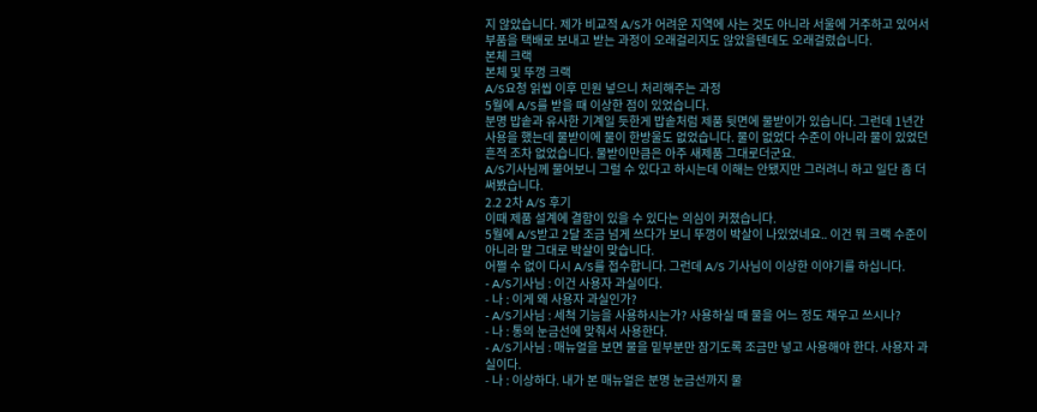지 않았습니다. 제가 비교적 A/S가 어려운 지역에 사는 것도 아니라 서울에 거주하고 있어서 부품을 택배로 보내고 받는 과정이 오래걸리지도 않았을텐데도 오래걸렸습니다.
본체 크랙
본체 및 뚜껑 크랙
A/S요청 읽씹 이후 민원 넣으니 처리해주는 과정
5월에 A/S를 받을 때 이상한 점이 있었습니다.
분명 밥솥과 유사한 기계일 듯한게 밥솥처럼 제품 뒷면에 물받이가 있습니다. 그런데 1년간 사용을 했는데 물받이에 물이 한방울도 없었습니다. 물이 없었다 수준이 아니라 물이 있었던 흔적 조차 없었습니다. 물받이만큼은 아주 새제품 그대로더군요.
A/S기사님께 물어보니 그럴 수 있다고 하시는데 이해는 안됐지만 그러려니 하고 일단 좀 더 써봤습니다.
2.2 2차 A/S 후기
이때 제품 설계에 결함이 있을 수 있다는 의심이 커졌습니다.
5월에 A/S받고 2달 조금 넘게 쓰다가 보니 뚜껑이 박살이 나있었네요.. 이건 뭐 크랙 수준이 아니라 말 그대로 박살이 맞습니다.
어쩔 수 없이 다시 A/S를 접수합니다. 그런데 A/S 기사님이 이상한 이야기를 하십니다.
- A/S기사님 : 이건 사용자 과실이다.
- 나 : 이게 왜 사용자 과실인가?
- A/S기사님 : 세척 기능을 사용하시는가? 사용하실 때 물을 어느 정도 채우고 쓰시나?
- 나 : 통의 눈금선에 맞춰서 사용한다.
- A/S기사님 : 매뉴얼을 보면 물을 밑부분만 잠기도록 조금만 넣고 사용해야 한다. 사용자 과실이다.
- 나 : 이상하다. 내가 본 매뉴얼은 분명 눈금선까지 물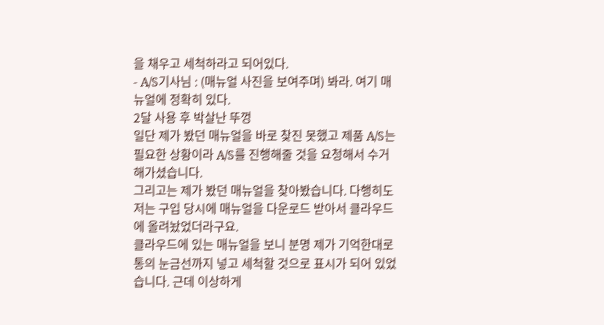을 채우고 세척하라고 되어있다.
- A/S기사님 : (매뉴얼 사진을 보여주며) 봐라. 여기 매뉴얼에 정확히 있다.
2달 사용 후 박살난 뚜껑
일단 제가 봤던 매뉴얼을 바로 찾진 못했고 제품 A/S는 필요한 상황이라 A/S를 진행해줄 것을 요청해서 수거해가셨습니다.
그리고는 제가 봤던 매뉴얼을 찾아봤습니다. 다행히도 저는 구입 당시에 매뉴얼을 다운로드 받아서 클라우드에 올려놨었더라구요.
클라우드에 있는 매뉴얼을 보니 분명 제가 기억한대로 통의 눈금선까지 넣고 세척할 것으로 표시가 되어 있었습니다. 근데 이상하게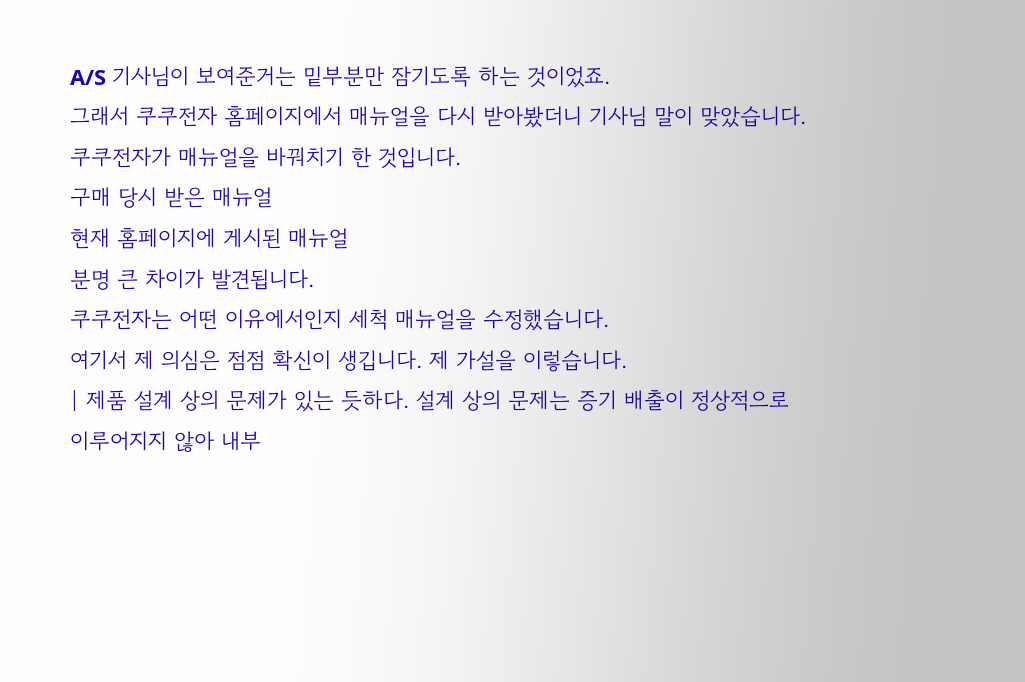A/S 기사님이 보여준거는 밑부분만 잠기도록 하는 것이었죠.
그래서 쿠쿠전자 홈페이지에서 매뉴얼을 다시 받아봤더니 기사님 말이 맞았습니다.
쿠쿠전자가 매뉴얼을 바꿔치기 한 것입니다.
구매 당시 받은 매뉴얼
현재 홈페이지에 게시된 매뉴얼
분명 큰 차이가 발견됩니다.
쿠쿠전자는 어떤 이유에서인지 세척 매뉴얼을 수정했습니다.
여기서 제 의심은 점점 확신이 생깁니다. 제 가설을 이렇습니다.
| 제품 설계 상의 문제가 있는 듯하다. 설계 상의 문제는 증기 배출이 정상적으로 이루어지지 않아 내부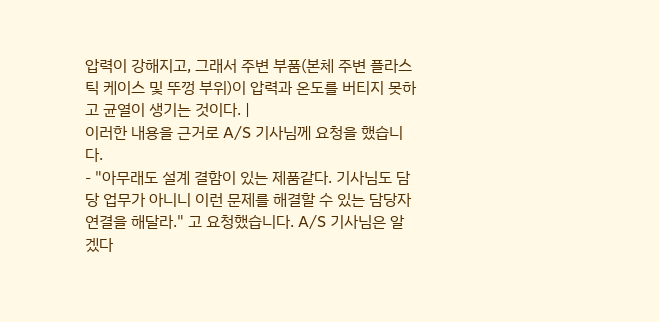압력이 강해지고, 그래서 주변 부품(본체 주변 플라스틱 케이스 및 뚜껑 부위)이 압력과 온도를 버티지 못하고 균열이 생기는 것이다. |
이러한 내용을 근거로 A/S 기사님께 요청을 했습니다.
- "아무래도 설계 결함이 있는 제품같다. 기사님도 담당 업무가 아니니 이런 문제를 해결할 수 있는 담당자 연결을 해달라." 고 요청했습니다. A/S 기사님은 알겠다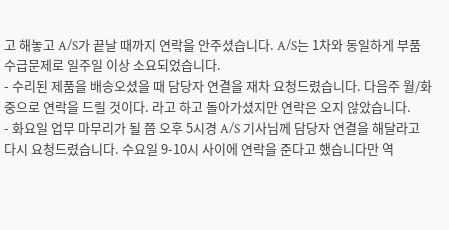고 해놓고 A/S가 끝날 때까지 연락을 안주셨습니다. A/S는 1차와 동일하게 부품수급문제로 일주일 이상 소요되었습니다.
- 수리된 제품을 배송오셨을 때 담당자 연결을 재차 요청드렸습니다. 다음주 월/화 중으로 연락을 드릴 것이다. 라고 하고 돌아가셨지만 연락은 오지 않았습니다.
- 화요일 업무 마무리가 될 쯤 오후 5시경 A/S 기사님께 담당자 연결을 해달라고 다시 요청드렸습니다. 수요일 9-10시 사이에 연락을 준다고 했습니다만 역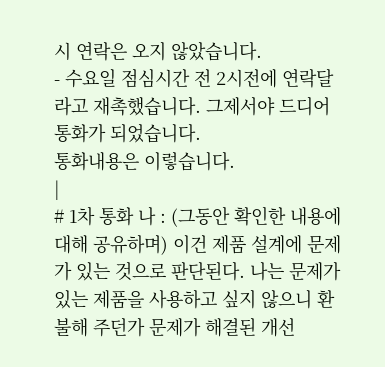시 연락은 오지 않았습니다.
- 수요일 점심시간 전 2시전에 연락달라고 재촉했습니다. 그제서야 드디어 통화가 되었습니다.
통화내용은 이렇습니다.
|
# 1차 통화 나 : (그동안 확인한 내용에 대해 공유하며) 이건 제품 설계에 문제가 있는 것으로 판단된다. 나는 문제가 있는 제품을 사용하고 싶지 않으니 환불해 주던가 문제가 해결된 개선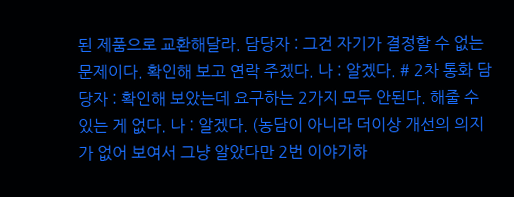된 제품으로 교환해달라. 담당자 : 그건 자기가 결정할 수 없는 문제이다. 확인해 보고 연락 주겠다. 나 : 알겠다. # 2차 통화 담당자 : 확인해 보았는데 요구하는 2가지 모두 안된다. 해줄 수 있는 게 없다. 나 : 알겠다. (농담이 아니라 더이상 개선의 의지가 없어 보여서 그냥 알았다만 2번 이야기하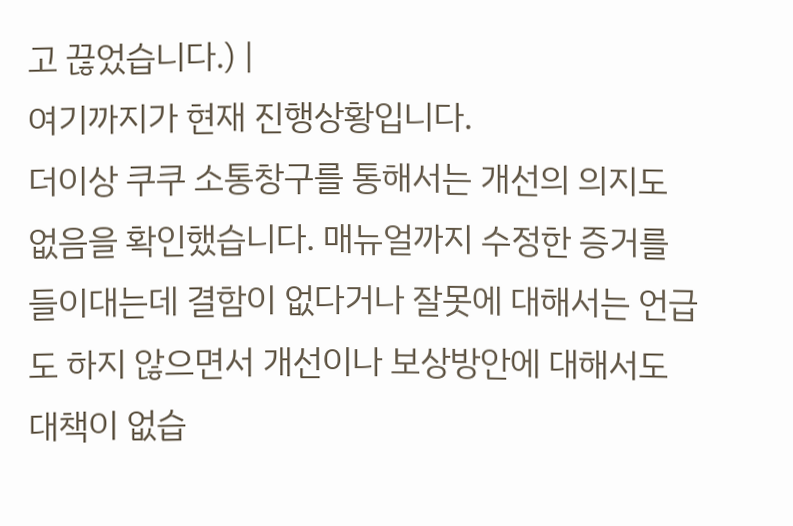고 끊었습니다.) |
여기까지가 현재 진행상황입니다.
더이상 쿠쿠 소통창구를 통해서는 개선의 의지도 없음을 확인했습니다. 매뉴얼까지 수정한 증거를 들이대는데 결함이 없다거나 잘못에 대해서는 언급도 하지 않으면서 개선이나 보상방안에 대해서도 대책이 없습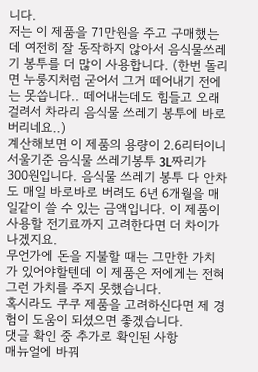니다.
저는 이 제품을 71만원을 주고 구매했는데 여전히 잘 동작하지 않아서 음식물쓰레기 봉투를 더 많이 사용합니다. (한번 돌리면 누룽지처럼 굳어서 그거 떼어내기 전에는 못씁니다.. 떼어내는데도 힘들고 오래걸려서 차라리 음식물 쓰레기 봉투에 바로 버리네요..)
계산해보면 이 제품의 용량이 2.6리터이니서울기준 음식물 쓰레기봉투 3L짜리가 300원입니다. 음식물 쓰레기 봉투 다 안차도 매일 바로바로 버려도 6년 6개월을 매일같이 쓸 수 있는 금액입니다. 이 제품이 사용할 전기료까지 고려한다면 더 차이가 나겠지요.
무언가에 돈을 지불할 때는 그만한 가치가 있어야할텐데 이 제품은 저에게는 전혀 그런 가치를 주지 못했습니다.
혹시라도 쿠쿠 제품을 고려하신다면 제 경험이 도움이 되셨으면 좋겠습니다.
댓글 확인 중 추가로 확인된 사항
매뉴얼에 바꿔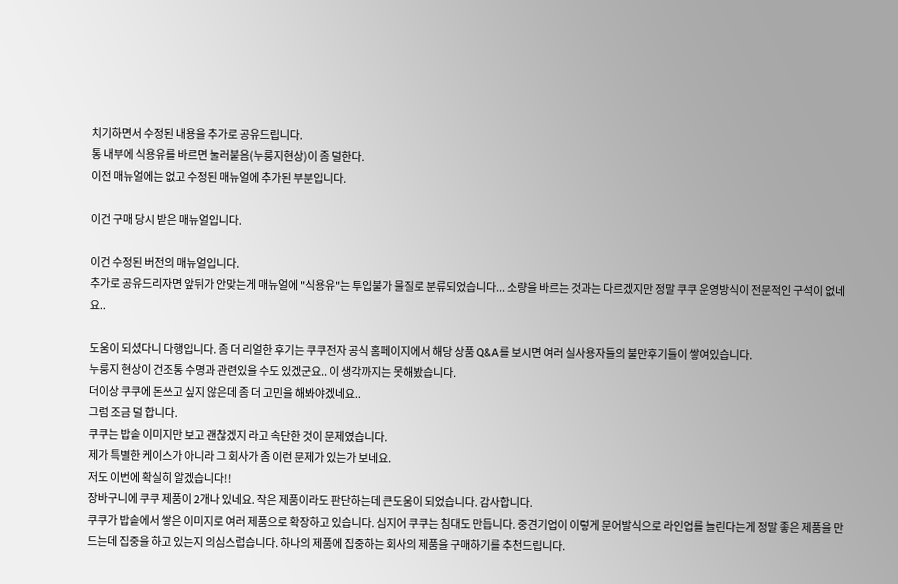치기하면서 수정된 내용을 추가로 공유드립니다.
통 내부에 식용유를 바르면 눌러붙음(누룽지현상)이 좀 덜한다.
이전 매뉴얼에는 없고 수정된 매뉴얼에 추가된 부분입니다.

이건 구매 당시 받은 매뉴얼입니다.

이건 수정된 버전의 매뉴얼입니다.
추가로 공유드리자면 앞뒤가 안맞는게 매뉴얼에 "식용유"는 투입불가 물질로 분류되었습니다... 소량을 바르는 것과는 다르겠지만 정말 쿠쿠 운영방식이 전문적인 구석이 없네요..

도움이 되셨다니 다행입니다. 좀 더 리얼한 후기는 쿠쿠전자 공식 홈페이지에서 해당 상품 Q&A를 보시면 여러 실사용자들의 불만후기들이 쌓여있습니다.
누룽지 현상이 건조통 수명과 관련있을 수도 있겠군요.. 이 생각까지는 못해봤습니다.
더이상 쿠쿠에 돈쓰고 싶지 않은데 좀 더 고민을 해봐야겠네요..
그럼 조금 덜 합니다.
쿠쿠는 밥솥 이미지만 보고 괜찮겠지 라고 속단한 것이 문제였습니다.
제가 특별한 케이스가 아니라 그 회사가 좀 이런 문제가 있는가 보네요.
저도 이번에 확실히 알겠습니다!!
장바구니에 쿠쿠 제품이 2개나 있네요. 작은 제품이라도 판단하는데 큰도움이 되었습니다. 감사합니다.
쿠쿠가 밥솥에서 쌓은 이미지로 여러 제품으로 확장하고 있습니다. 심지어 쿠쿠는 침대도 만듭니다. 중견기업이 이렇게 문어발식으로 라인업를 늘린다는게 정말 좋은 제품을 만드는데 집중을 하고 있는지 의심스럽습니다. 하나의 제품에 집중하는 회사의 제품을 구매하기를 추천드립니다.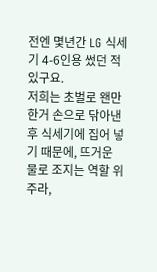전엔 몇년간 LG 식세기 4-6인용 썼던 적 있구요.
저희는 초벌로 왠만한거 손으로 닦아낸 후 식세기에 집어 넣기 때문에, 뜨거운 물로 조지는 역할 위주라,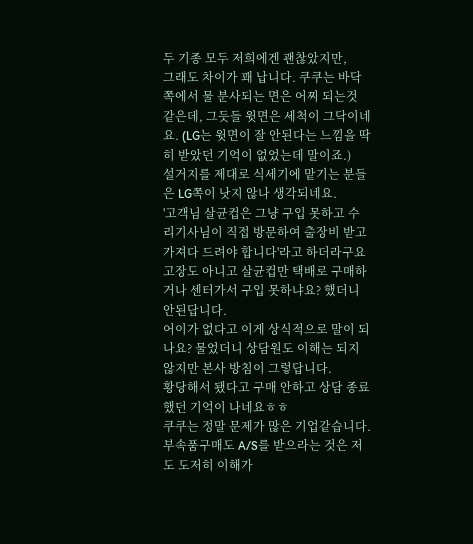두 기종 모두 저희에겐 괜찮았지만,
그래도 차이가 꽤 납니다. 쿠쿠는 바닥쪽에서 물 분사되는 면은 어찌 되는것 같은데, 그듯들 윗면은 세척이 그닥이네요. (LG는 윗면이 잘 안된다는 느낌을 딱히 받았던 기억이 없었는데 말이죠.)
설거지를 제대로 식세기에 맡기는 분들은 LG쪽이 낫지 않나 생각되네요.
'고객님 살균컵은 그냥 구입 못하고 수리기사님이 직접 방문하여 출장비 받고 가져다 드려야 합니다'라고 하더라구요
고장도 아니고 살균컵만 택배로 구매하거나 센터가서 구입 못하냐요? 했더니 안된답니다.
어이가 없다고 이게 상식적으로 말이 되나요? 물었더니 상담원도 이해는 되지 않지만 본사 방침이 그렇답니다.
황당해서 됐다고 구매 안하고 상담 종료했던 기억이 나네요ㅎㅎ
쿠쿠는 정말 문제가 많은 기업같습니다. 부속품구매도 A/S를 받으라는 것은 저도 도저히 이해가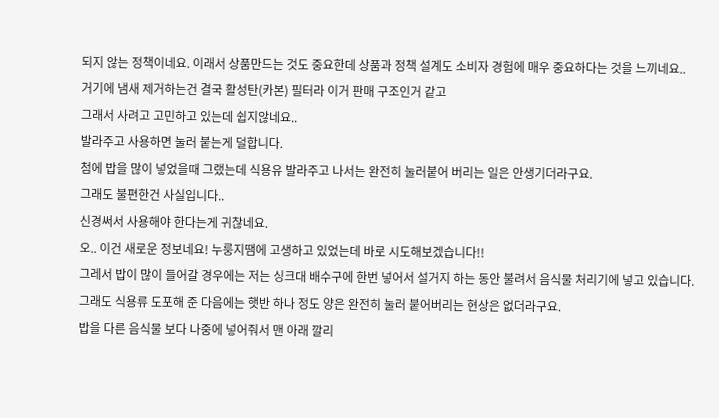되지 않는 정책이네요. 이래서 상품만드는 것도 중요한데 상품과 정책 설계도 소비자 경험에 매우 중요하다는 것을 느끼네요..
거기에 냄새 제거하는건 결국 활성탄(카본) 필터라 이거 판매 구조인거 같고
그래서 사려고 고민하고 있는데 쉽지않네요..
발라주고 사용하면 눌러 붙는게 덜합니다.
첨에 밥을 많이 넣었을때 그랬는데 식용유 발라주고 나서는 완전히 눌러붙어 버리는 일은 안생기더라구요.
그래도 불편한건 사실입니다..
신경써서 사용해야 한다는게 귀찮네요.
오.. 이건 새로운 정보네요! 누룽지땜에 고생하고 있었는데 바로 시도해보겠습니다!!
그레서 밥이 많이 들어갈 경우에는 저는 싱크대 배수구에 한번 넣어서 설거지 하는 동안 불려서 음식물 처리기에 넣고 있습니다.
그래도 식용류 도포해 준 다음에는 햇반 하나 정도 양은 완전히 눌러 붙어버리는 현상은 없더라구요.
밥을 다른 음식물 보다 나중에 넣어줘서 맨 아래 깔리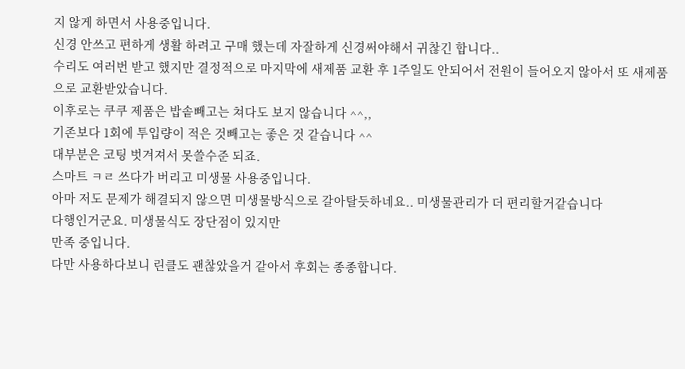지 않게 하면서 사용중입니다.
신경 안쓰고 편하게 생활 하려고 구매 했는데 자잘하게 신경써야해서 귀찮긴 합니다..
수리도 여러번 받고 했지만 결정적으로 마지막에 새제품 교환 후 1주일도 안되어서 전원이 들어오지 않아서 또 새제품으로 교환받았습니다.
이후로는 쿠쿠 제품은 밥솥빼고는 쳐다도 보지 않습니다 ^^,,
기존보다 1회에 투입량이 적은 것빼고는 좋은 것 같습니다 ^^
대부분은 코팅 벗겨져서 못쓸수준 되죠.
스마트 ㅋㄹ 쓰다가 버리고 미생물 사용중입니다.
아마 저도 문제가 해결되지 않으면 미생물방식으로 갈아탈듯하네요.. 미생물관리가 더 편리할거같습니다
다행인거군요. 미생물식도 장단점이 있지만
만족 중입니다.
다만 사용하다보니 린클도 괜찮았을거 같아서 후회는 종종합니다.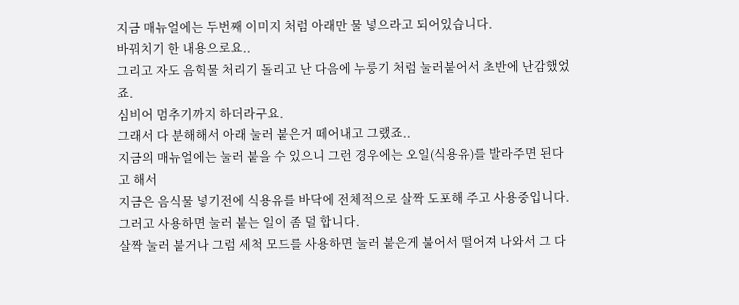지금 매뉴얼에는 두번째 이미지 처럼 아래만 물 넣으라고 되어있습니다.
바꿔치기 한 내용으로요..
그리고 자도 음힉물 처리기 돌리고 난 다음에 누룽기 처럼 눌러붙어서 초반에 난감했었죠.
심비어 멈추기까지 하더라구요.
그래서 다 분해해서 아래 눌러 붙은거 떼어내고 그랬죠..
지금의 매뉴얼에는 눌러 붙을 수 있으니 그런 경우에는 오일(식용유)를 발라주면 된다고 해서
지금은 음식물 넣기전에 식용유를 바닥에 전체적으로 살짝 도포해 주고 사용중입니다.
그러고 사용하면 눌러 붙는 일이 좀 덜 합니다.
살짝 눌러 붙거나 그럼 세척 모드를 사용하면 눌러 붙은게 불어서 떨어져 나와서 그 다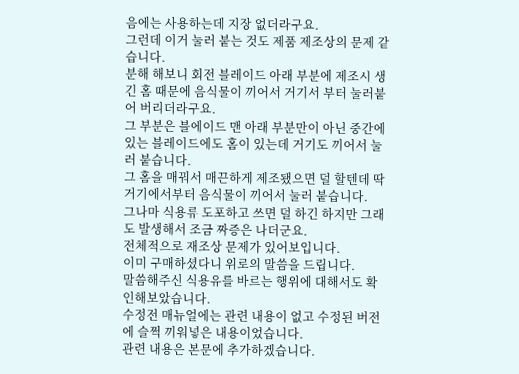음에는 사용하는데 지장 없더라구요.
그런데 이거 눌러 붙는 것도 제품 제조상의 문제 같습니다.
분해 해보니 회전 블레이드 아래 부분에 제조시 생긴 홈 때문에 음식물이 끼어서 거기서 부터 눌러붙어 버리더라구요.
그 부분은 블에이드 맨 아래 부분만이 아닌 중간에 있는 블레이드에도 홈이 있는데 거기도 끼어서 눌러 붙습니다.
그 홈을 매꿔서 매끈하게 제조됐으면 덜 할텐데 딱 거기에서부터 음식물이 끼어서 눌러 붙습니다.
그나마 식용류 도포하고 쓰면 덜 하긴 하지만 그래도 발생해서 조금 짜증은 나더군요.
전체적으로 재조상 문제가 있어보입니다.
이미 구매하셨다니 위로의 말씀을 드립니다.
말씀해주신 식용유를 바르는 행위에 대해서도 확인해보았습니다.
수정전 매뉴얼에는 관련 내용이 없고 수정된 버전에 슬쩍 끼워넣은 내용이었습니다.
관련 내용은 본문에 추가하겠습니다.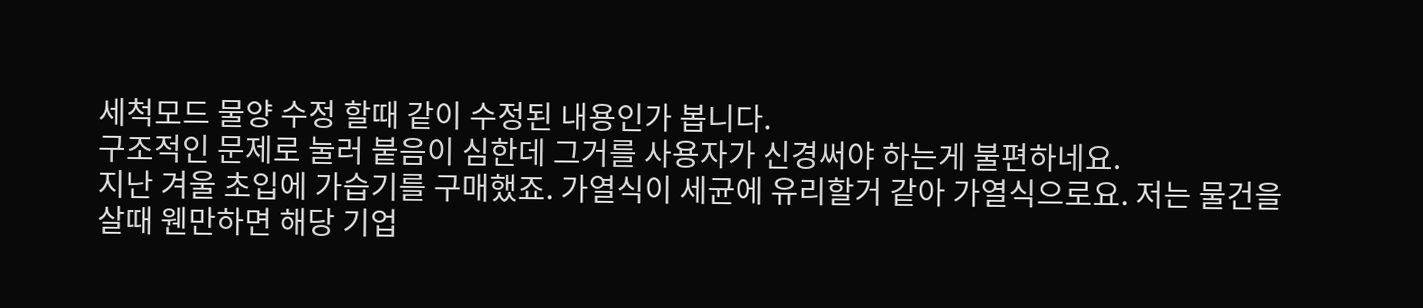세척모드 물양 수정 할때 같이 수정된 내용인가 봅니다.
구조적인 문제로 눌러 붙음이 심한데 그거를 사용자가 신경써야 하는게 불편하네요.
지난 겨울 초입에 가습기를 구매했죠. 가열식이 세균에 유리할거 같아 가열식으로요. 저는 물건을살때 웬만하면 해당 기업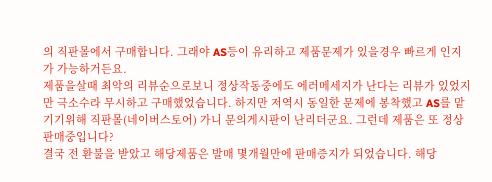의 직판몰에서 구매합니다. 그래야 AS등이 유리하고 제품문제가 있을경우 빠르게 인지가 가능하거든요.
제품을살때 최악의 리뷰순으로보니 정상작동중에도 에러메세지가 난다는 리뷰가 있었지만 극소수라 무시하고 구매했었습니다. 하지만 저역시 동일한 문제에 봉착했고 AS를 맡기기위해 직판몰(네이버스토어) 가니 문의게시판이 난리더군요. 그런데 제품은 또 정상판매중입니다?
결국 전 환불을 받았고 해당제품은 발매 몇개월만에 판매증지가 되었습니다. 해당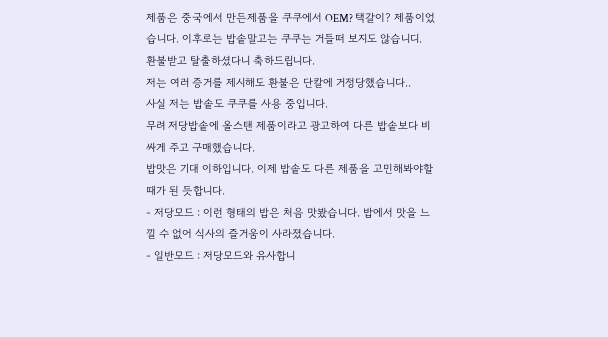제품은 중국에서 만든제품을 쿠쿠에서 OEM? 택갈이? 제품이었습니다. 이후로는 밥솥말고는 쿠쿠는 거들떠 보지도 않습니디.
환불받고 탈출하셨다니 축하드립니다.
저는 여러 증거를 제시해도 환불은 단칼에 거정당했습니다..
사실 저는 밥솥도 쿠쿠를 사용 중입니다.
무려 저당밥솥에 올스탠 제품이라고 광고하여 다른 밥솥보다 비싸게 주고 구매했습니다.
밥맛은 기대 이하입니다. 이제 밥솥도 다른 제품을 고민해봐야할 때가 된 듯합니다.
- 저당모드 : 이런 형태의 밥은 처음 맛봤습니다. 밥에서 맛을 느낄 수 없어 식사의 즐거움이 사라졌습니다.
- 일반모드 : 저당모드와 유사합니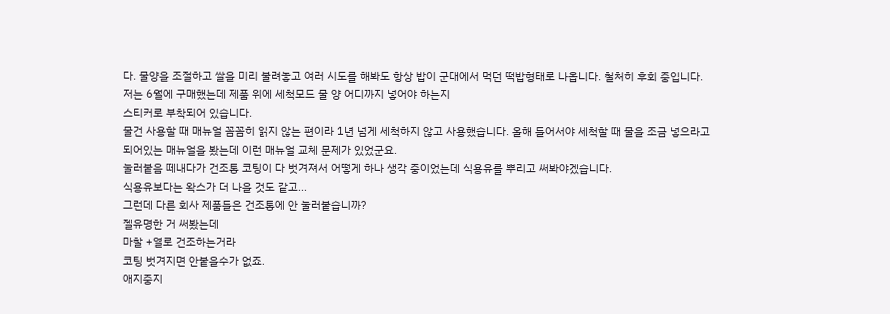다. 물양을 조절하고 쌀을 미리 불려놓고 여러 시도를 해봐도 항상 밥이 군대에서 먹던 떡밥형태로 나옵니다. 철처히 후회 중입니다.
저는 6월에 구매했는데 제품 위에 세척모드 물 양 어디까지 넣어야 하는지
스티커로 부착되어 있습니다.
물건 사용할 때 매뉴얼 꼼꼼히 읽지 않는 편이라 1년 넘게 세척하지 않고 사용했습니다. 올해 들어서야 세척할 때 물을 조금 넣으라고 되어있는 매뉴얼을 봤는데 이런 매뉴얼 교체 문제가 있었군요.
눌러붙음 떼내다가 건조통 코팅이 다 벗겨져서 어떻게 하나 생각 중이었는데 식용유를 뿌리고 써봐야겠습니다.
식용유보다는 왁스가 더 나을 것도 같고...
그런데 다른 회사 제품들은 건조통에 안 눌러붙습니까?
젤유명한 거 써봤는데
마찰 +열로 건조하는거라
코팅 벗겨지면 안붙을수가 없죠.
애지중지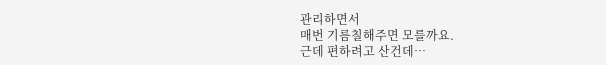관리하면서
매번 기름칠해주면 모를까요.
근데 편하려고 산건데…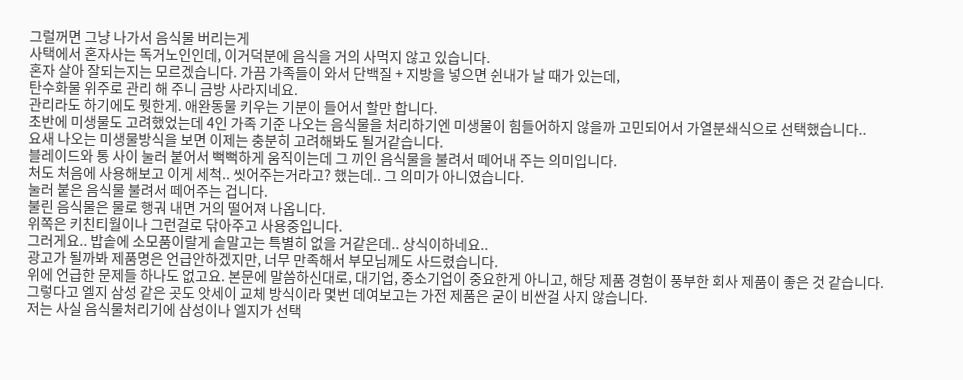그럴꺼면 그냥 나가서 음식물 버리는게
사택에서 혼자사는 독거노인인데, 이거덕분에 음식을 거의 사먹지 않고 있습니다.
혼자 살아 잘되는지는 모르겠습니다. 가끔 가족들이 와서 단백질 + 지방을 넣으면 쉰내가 날 때가 있는데,
탄수화물 위주로 관리 해 주니 금방 사라지네요.
관리라도 하기에도 뭣한게. 애완동물 키우는 기분이 들어서 할만 합니다.
초반에 미생물도 고려했었는데 4인 가족 기준 나오는 음식물을 처리하기엔 미생물이 힘들어하지 않을까 고민되어서 가열분쇄식으로 선택했습니다..
요새 나오는 미생물방식을 보면 이제는 충분히 고려해봐도 될거같습니다.
블레이드와 통 사이 눌러 붙어서 뻑뻑하게 움직이는데 그 끼인 음식물을 불려서 떼어내 주는 의미입니다.
처도 처음에 사용해보고 이게 세척.. 씻어주는거라고? 했는데.. 그 의미가 아니였습니다.
눌러 붙은 음식물 불려서 떼어주는 겁니다.
불린 음식물은 물로 행궈 내면 거의 떨어져 나옵니다.
위쪽은 키친티월이나 그런걸로 닦아주고 사용중입니다.
그러게요.. 밥솥에 소모품이랄게 솥말고는 특별히 없을 거같은데.. 상식이하네요..
광고가 될까봐 제품명은 언급안하겠지만, 너무 만족해서 부모님께도 사드렸습니다.
위에 언급한 문제들 하나도 없고요. 본문에 말씀하신대로, 대기업, 중소기업이 중요한게 아니고, 해당 제품 경험이 풍부한 회사 제품이 좋은 것 같습니다.
그렇다고 엘지 삼성 같은 곳도 앗세이 교체 방식이라 몇번 데여보고는 가전 제품은 굳이 비싼걸 사지 않습니다.
저는 사실 음식물처리기에 삼성이나 엘지가 선택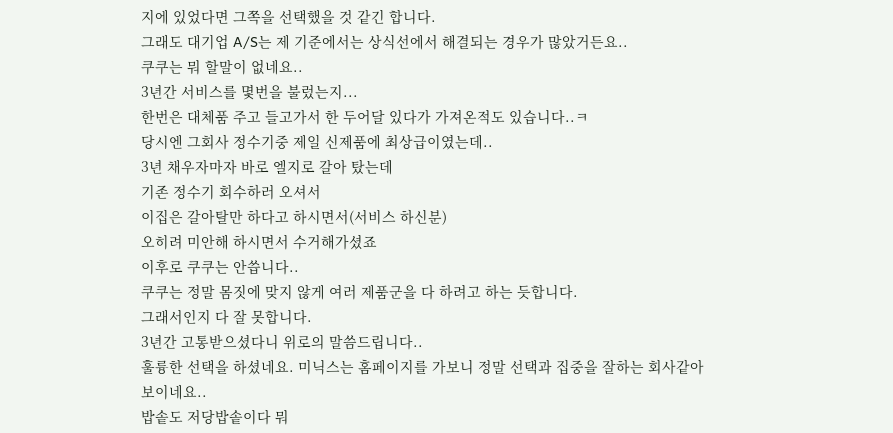지에 있었다면 그쪽을 선택했을 것 같긴 합니다.
그래도 대기업 A/S는 제 기준에서는 상식선에서 해결되는 경우가 많았거든요..
쿠쿠는 뭐 할말이 없네요..
3년간 서비스를 몇번을 불렀는지...
한번은 대체품 주고 들고가서 한 두어달 있다가 가져온적도 있습니다..ㅋ
당시엔 그회사 정수기중 제일 신제품에 최상급이였는데..
3년 채우자마자 바로 엘지로 갈아 탔는데
기존 정수기 회수하러 오셔서
이집은 갈아탈만 하다고 하시면서(서비스 하신분)
오히려 미안해 하시면서 수거해가셨죠
이후로 쿠쿠는 안씁니다..
쿠쿠는 정말 몸짓에 맞지 않게 여러 제품군을 다 하려고 하는 듯합니다.
그래서인지 다 잘 못합니다.
3년간 고통받으셨다니 위로의 말씀드립니다..
훌륭한 선택을 하셨네요. 미닉스는 홈페이지를 가보니 정말 선택과 집중을 잘하는 회사같아 보이네요..
밥솥도 저당밥솥이다 뭐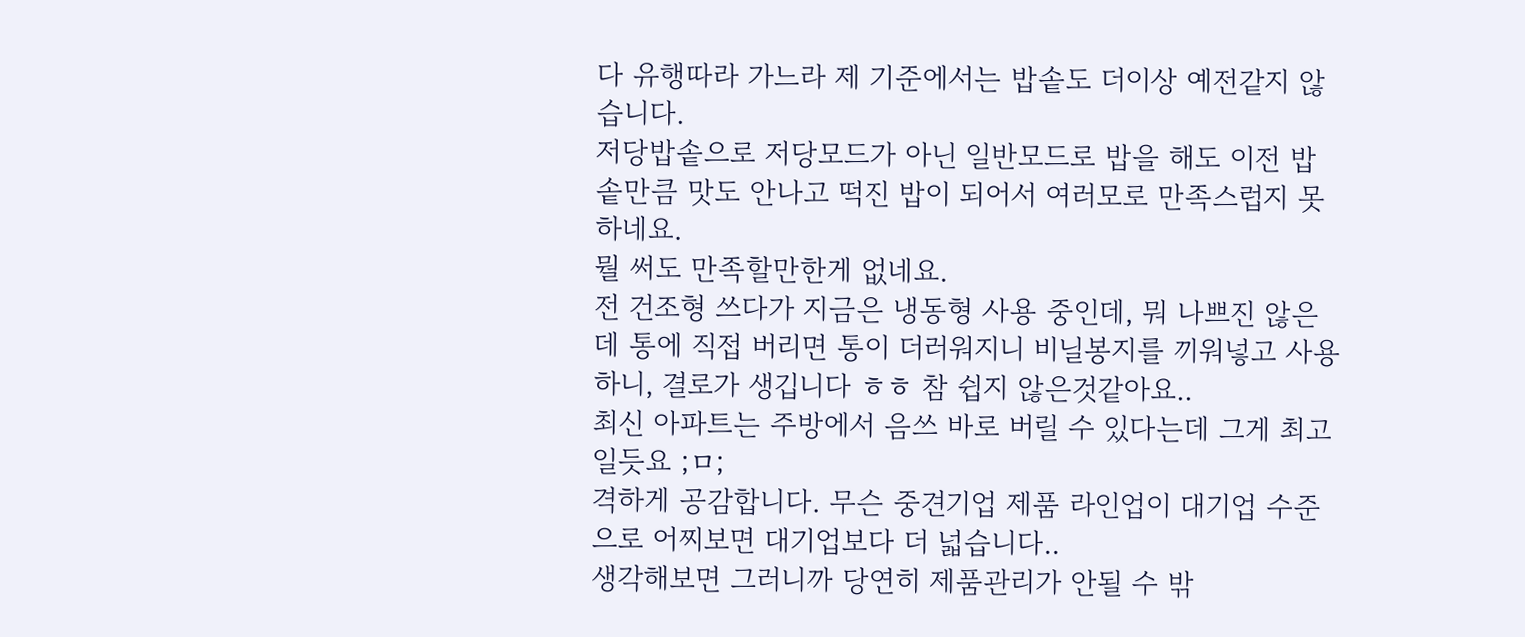다 유행따라 가느라 제 기준에서는 밥솥도 더이상 예전같지 않습니다.
저당밥솥으로 저당모드가 아닌 일반모드로 밥을 해도 이전 밥솥만큼 맛도 안나고 떡진 밥이 되어서 여러모로 만족스럽지 못하네요.
뭘 써도 만족할만한게 없네요.
전 건조형 쓰다가 지금은 냉동형 사용 중인데, 뭐 나쁘진 않은데 통에 직접 버리면 통이 더러워지니 비닐봉지를 끼워넣고 사용하니, 결로가 생깁니다 ㅎㅎ 참 쉽지 않은것같아요..
최신 아파트는 주방에서 음쓰 바로 버릴 수 있다는데 그게 최고일듯요 ;ㅁ;
격하게 공감합니다. 무슨 중견기업 제품 라인업이 대기업 수준으로 어찌보면 대기업보다 더 넓습니다..
생각해보면 그러니까 당연히 제품관리가 안될 수 밖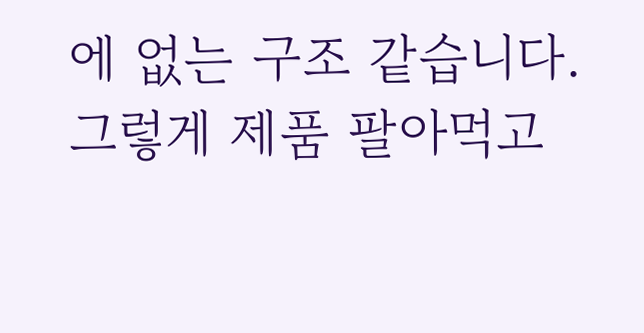에 없는 구조 같습니다.
그렇게 제품 팔아먹고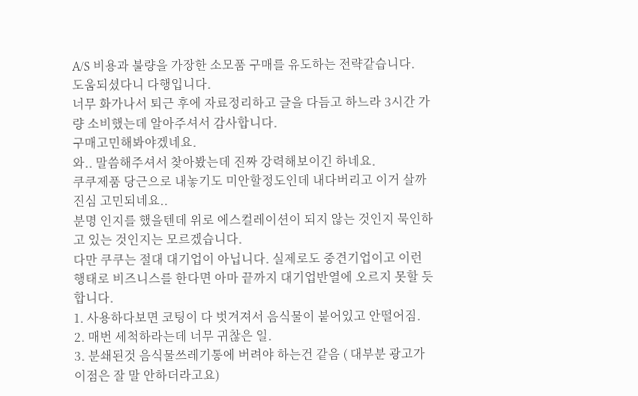A/S 비용과 불량을 가장한 소모품 구매를 유도하는 전략같습니다.
도움되셨다니 다행입니다.
너무 화가나서 퇴근 후에 자료정리하고 글을 다듬고 하느라 3시간 가량 소비했는데 알아주셔서 감사합니다.
구매고민해봐야겠네요.
와.. 말씀해주셔서 찾아봤는데 진짜 강력해보이긴 하네요.
쿠쿠제품 당근으로 내놓기도 미안할정도인데 내다버리고 이거 살까 진심 고민되네요..
분명 인지를 했을텐데 위로 에스컬레이션이 되지 않는 것인지 묵인하고 있는 것인지는 모르겠습니다.
다만 쿠쿠는 절대 대기업이 아닙니다. 실제로도 중견기업이고 이런 행태로 비즈니스를 한다면 아마 끝까지 대기업반열에 오르지 못할 듯합니다.
1. 사용하다보면 코팅이 다 벗겨져서 음식물이 붙어있고 안떨어짐.
2. 매번 세척하라는데 너무 귀찮은 일.
3. 분쇄된것 음식물쓰레기통에 버려야 하는건 같음 ( 대부분 광고가 이점은 잘 말 안하더라고요)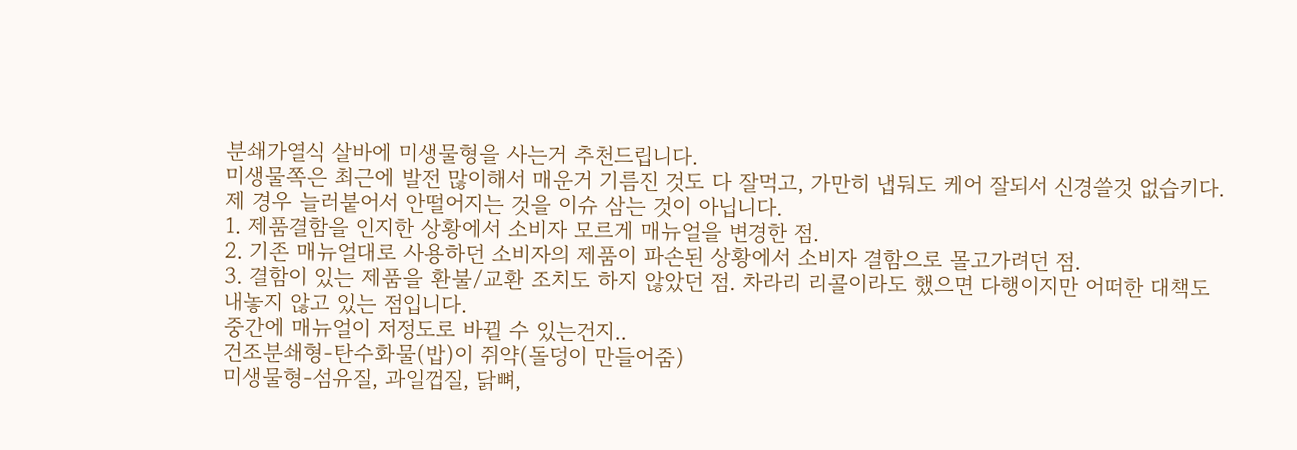분쇄가열식 살바에 미생물형을 사는거 추천드립니다.
미생물쪽은 최근에 발전 많이해서 매운거 기름진 것도 다 잘먹고, 가만히 냅둬도 케어 잘되서 신경쓸것 없습키다.
제 경우 늘러붙어서 안떨어지는 것을 이슈 삼는 것이 아닙니다.
1. 제품결함을 인지한 상황에서 소비자 모르게 매뉴얼을 변경한 점.
2. 기존 매뉴얼대로 사용하던 소비자의 제품이 파손된 상황에서 소비자 결함으로 몰고가려던 점.
3. 결함이 있는 제품을 환불/교환 조치도 하지 않았던 점. 차라리 리콜이라도 했으면 다행이지만 어떠한 대책도 내놓지 않고 있는 점입니다.
중간에 매뉴얼이 저정도로 바뀔 수 있는건지..
건조분쇄형-탄수화물(밥)이 쥐약(돌덩이 만들어줌)
미생물형-섬유질, 과일껍질, 닭뼈,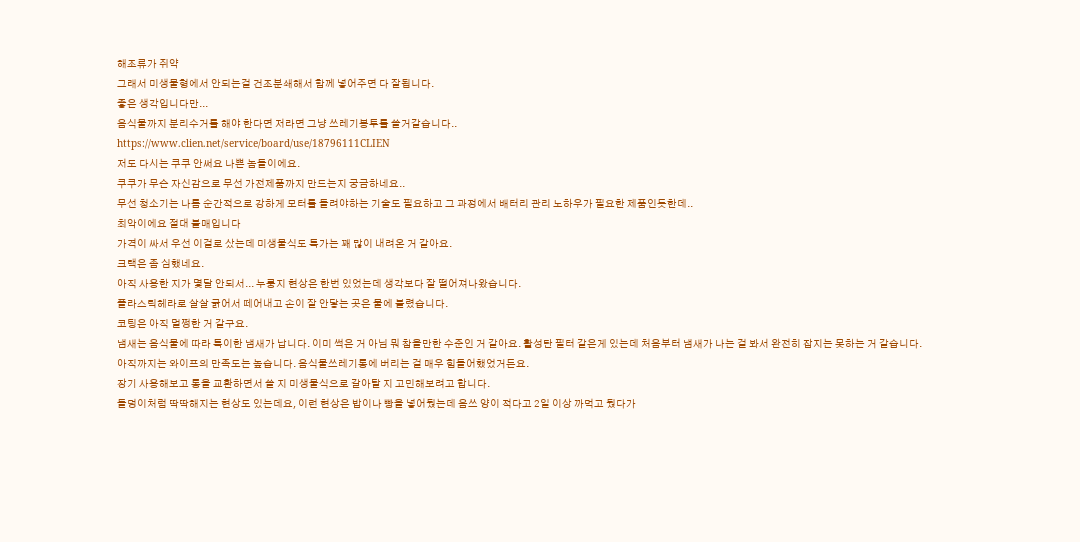해조류가 쥐약
그래서 미생물형에서 안되는걸 건조분쇄해서 함께 넣어주면 다 잘됩니다.
좋은 생각입니다만...
음식물까지 분리수거를 해야 한다면 저라면 그냥 쓰레기봉투를 쓸거같습니다..
https://www.clien.net/service/board/use/18796111CLIEN
저도 다시는 쿠쿠 안써요 나쁜 놈들이에요.
쿠쿠가 무슨 자신감으로 무선 가전제품까지 만드는지 궁금하네요..
무선 청소기는 나름 순간적으로 강하게 모터를 돌려야하는 기술도 필요하고 그 과정에서 배터리 관리 노하우가 필요한 제품인듯한데..
최악이에요 절대 불매입니다
가격이 싸서 우선 이걸로 샀는데 미생물식도 특가는 꽤 많이 내려온 거 같아요.
크랙은 좀 심했네요.
아직 사용한 지가 몇달 안되서... 누룽지 현상은 한번 있었는데 생각보다 잘 떨어져나왔습니다.
플라스틱헤라로 살살 긁어서 떼어내고 손이 잘 안닿는 곳은 물에 불렸습니다.
코팅은 아직 멀쩡한 거 같구요.
냄새는 음식물에 따라 특이한 냄새가 납니다. 이미 썩은 거 아님 뭐 참을만한 수준인 거 같아요. 활성탄 필터 같은게 있는데 처음부터 냄새가 나는 걸 봐서 완전히 잡지는 못하는 거 같습니다.
아직까지는 와이프의 만족도는 높습니다. 음식물쓰레기통에 버리는 걸 매우 힘들어했었거든요.
장기 사용해보고 통을 교환하면서 쓸 지 미생물식으로 갈아탈 지 고민해보려고 합니다.
돌덩이처럼 딱딱해지는 현상도 있는데요, 이런 현상은 밥이나 빵을 넣어뒀는데 음쓰 양이 적다고 2일 이상 까먹고 뒀다가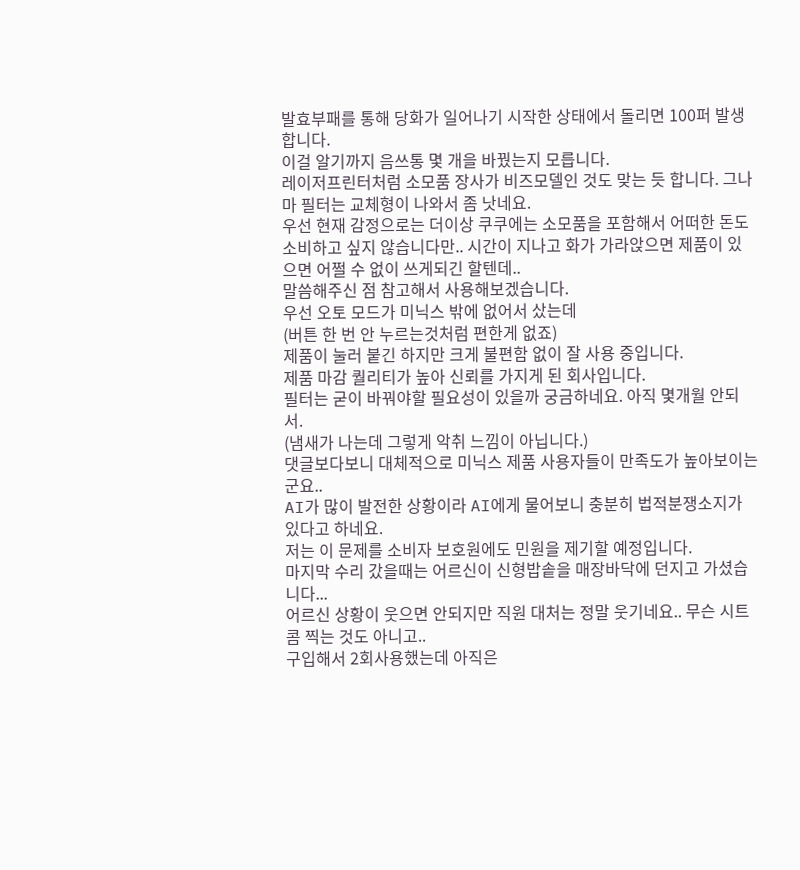발효부패를 통해 당화가 일어나기 시작한 상태에서 돌리면 100퍼 발생합니다.
이걸 알기까지 음쓰통 몇 개을 바꿨는지 모릅니다.
레이저프린터처럼 소모품 장사가 비즈모델인 것도 맞는 듯 합니다. 그나마 필터는 교체형이 나와서 좀 낫네요.
우선 현재 감정으로는 더이상 쿠쿠에는 소모품을 포함해서 어떠한 돈도 소비하고 싶지 않습니다만.. 시간이 지나고 화가 가라앉으면 제품이 있으면 어쩔 수 없이 쓰게되긴 할텐데..
말씀해주신 점 참고해서 사용해보겠습니다.
우선 오토 모드가 미닉스 밖에 없어서 샀는데
(버튼 한 번 안 누르는것처럼 편한게 없죠)
제품이 눌러 붙긴 하지만 크게 불편함 없이 잘 사용 중입니다.
제품 마감 퀄리티가 높아 신뢰를 가지게 된 회사입니다.
필터는 굳이 바꿔야할 필요성이 있을까 궁금하네요. 아직 몇개월 안되서.
(냄새가 나는데 그렇게 악취 느낌이 아닙니다.)
댓글보다보니 대체적으로 미닉스 제품 사용자들이 만족도가 높아보이는군요..
AI가 많이 발전한 상황이라 AI에게 물어보니 충분히 법적분쟁소지가 있다고 하네요.
저는 이 문제를 소비자 보호원에도 민원을 제기할 예정입니다.
마지막 수리 갔을때는 어르신이 신형밥솥을 매장바닥에 던지고 가셨습니다...
어르신 상황이 웃으면 안되지만 직원 대처는 정말 웃기네요.. 무슨 시트콤 찍는 것도 아니고..
구입해서 2회사용했는데 아직은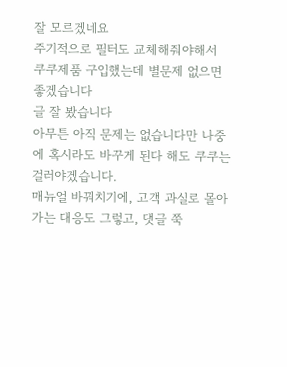잘 모르겠네요
주기적으로 필터도 교체해줘야해서
쿠쿠제품 구입했는데 별문제 없으면 좋겠습니다
글 잘 봤습니다
아무튼 아직 문제는 없습니다만 나중에 혹시라도 바꾸게 된다 해도 쿠쿠는 걸러야겠습니다.
매뉴얼 바꿔치기에, 고객 과실로 몰아가는 대응도 그렇고, 댓글 쭉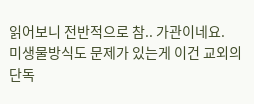읽어보니 전반적으로 참.. 가관이네요.
미생물방식도 문제가 있는게 이건 교외의 단독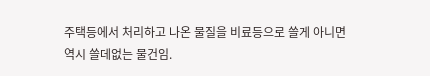주택등에서 처리하고 나온 물질을 비료등으로 쓸게 아니면 역시 쓸데없는 물건임.